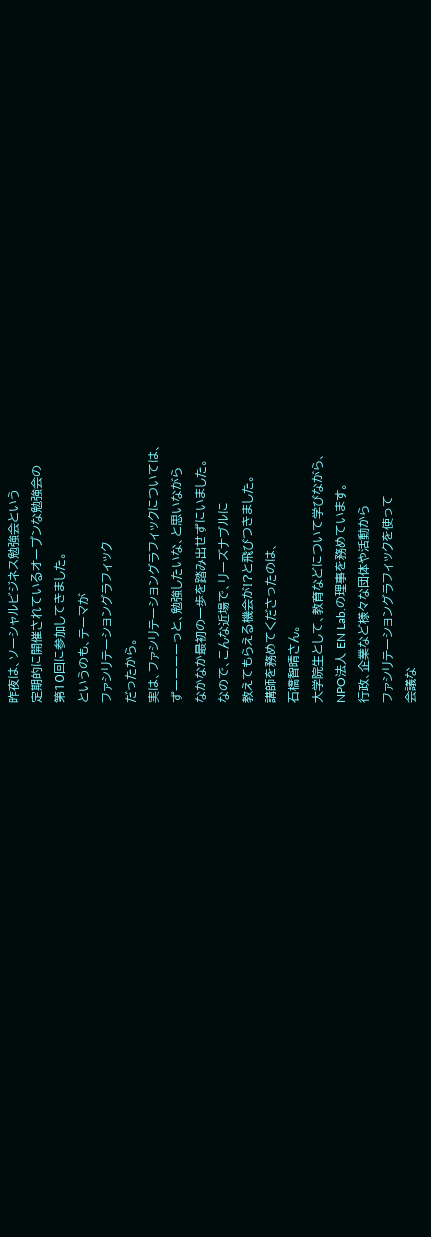昨夜は、ソーシャルビジネス勉強会という
定期的に開催されているオープンな勉強会の
第10回に参加してきました。
というのも、テーマが
ファシリテーショングラフィック
だったから。
実は、ファシリテーショングラフィックについては、
ずーーーーっと、勉強したいな、と思いながら
なかなか最初の一歩を踏み出せずにいました。
なので、こんな近場で、リーズナブルに
教えてもらえる機会が!?と飛びつきました。
講師を務めてくださったのは、
石橋智晴さん。
大学院生として、教育などについて学びながら、
NPO法人 EN Lab.の理事を務めています。
行政、企業など様々な団体や活動から
ファシリテーショングラフィックを使って
会議な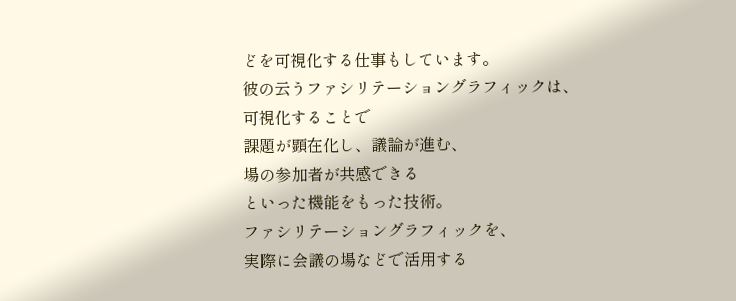どを可視化する仕事もしています。
彼の云うファシリテーショングラフィックは、
可視化することで
課題が顕在化し、議論が進む、
場の参加者が共感できる
といった機能をもった技術。
ファシリテーショングラフィックを、
実際に会議の場などで活用する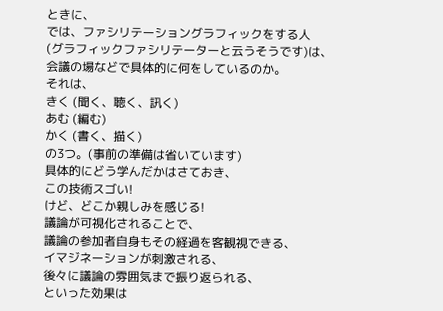ときに、
では、ファシリテーショングラフィックをする人
(グラフィックファシリテーターと云うそうです)は、
会議の場などで具体的に何をしているのか。
それは、
きく (聞く、聴く、訊く)
あむ (編む)
かく (書く、描く)
の3つ。(事前の準備は省いています)
具体的にどう学んだかはさておき、
この技術スゴい!
けど、どこか親しみを感じる!
議論が可視化されることで、
議論の参加者自身もその経過を客観視できる、
イマジネーションが刺激される、
後々に議論の雰囲気まで振り返られる、
といった効果は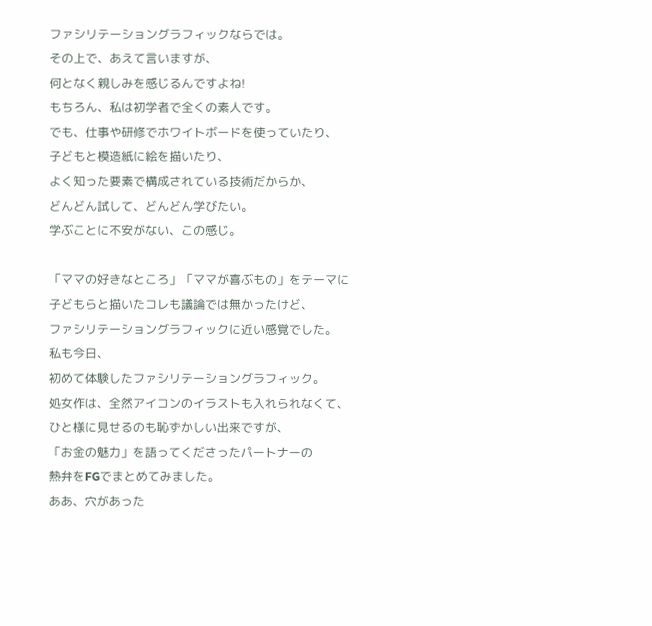ファシリテーショングラフィックならでは。
その上で、あえて言いますが、
何となく親しみを感じるんですよね!
もちろん、私は初学者で全くの素人です。
でも、仕事や研修でホワイトボードを使っていたり、
子どもと模造紙に絵を描いたり、
よく知った要素で構成されている技術だからか、
どんどん試して、どんどん学びたい。
学ぶことに不安がない、この感じ。

「ママの好きなところ」「ママが喜ぶもの」をテーマに
子どもらと描いたコレも議論では無かったけど、
ファシリテーショングラフィックに近い感覚でした。
私も今日、
初めて体験したファシリテーショングラフィック。
処女作は、全然アイコンのイラストも入れられなくて、
ひと様に見せるのも恥ずかしい出来ですが、
「お金の魅力」を語ってくださったパートナーの
熱弁をFGでまとめてみました。
ああ、穴があった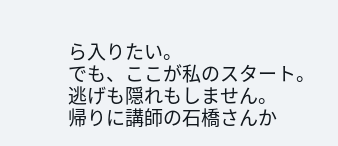ら入りたい。
でも、ここが私のスタート。
逃げも隠れもしません。
帰りに講師の石橋さんか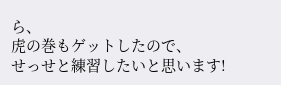ら、
虎の巻もゲットしたので、
せっせと練習したいと思います!